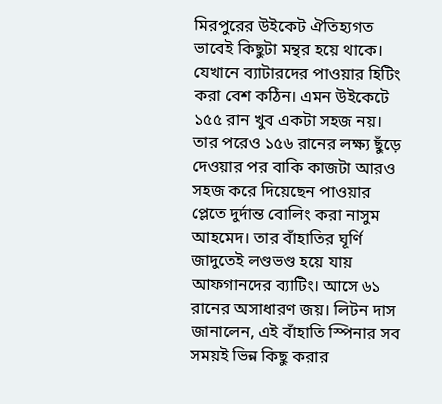মিরপুরের উইকেট ঐতিহ্যগত ভাবেই কিছুটা মন্থর হয়ে থাকে। যেখানে ব্যাটারদের পাওয়ার হিটিং করা বেশ কঠিন। এমন উইকেটে ১৫৫ রান খুব একটা সহজ নয়। তার পরেও ১৫৬ রানের লক্ষ্য ছুঁড়ে দেওয়ার পর বাকি কাজটা আরও সহজ করে দিয়েছেন পাওয়ার প্লেতে দুর্দান্ত বোলিং করা নাসুম আহমেদ। তার বাঁহাতির ঘূর্ণি জাদুতেই লণ্ডভণ্ড হয়ে যায় আফগানদের ব্যাটিং। আসে ৬১ রানের অসাধারণ জয়। লিটন দাস জানালেন, এই বাঁহাতি স্পিনার সব সময়ই ভিন্ন কিছু করার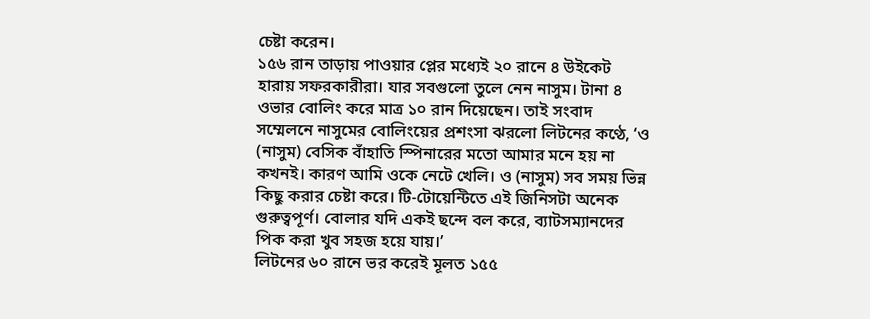চেষ্টা করেন।
১৫৬ রান তাড়ায় পাওয়ার প্লের মধ্যেই ২০ রানে ৪ উইকেট হারায় সফরকারীরা। যার সবগুলো তুলে নেন নাসুম। টানা ৪ ওভার বোলিং করে মাত্র ১০ রান দিয়েছেন। তাই সংবাদ সম্মেলনে নাসুমের বোলিংয়ের প্রশংসা ঝরলো লিটনের কণ্ঠে, ‘ও (নাসুম) বেসিক বাঁহাতি স্পিনারের মতো আমার মনে হয় না কখনই। কারণ আমি ওকে নেটে খেলি। ও (নাসুম) সব সময় ভিন্ন কিছু করার চেষ্টা করে। টি-টোয়েন্টিতে এই জিনিসটা অনেক গুরুত্বপূর্ণ। বোলার যদি একই ছন্দে বল করে, ব্যাটসম্যানদের পিক করা খুব সহজ হয়ে যায়।’
লিটনের ৬০ রানে ভর করেই মূলত ১৫৫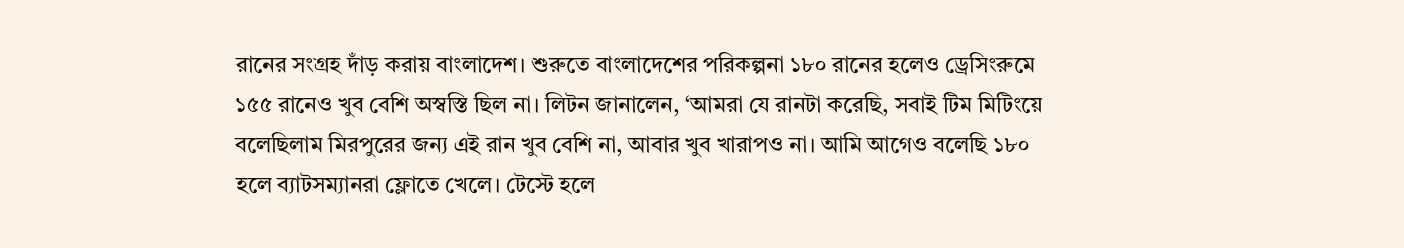রানের সংগ্রহ দাঁড় করায় বাংলাদেশ। শুরুতে বাংলাদেশের পরিকল্পনা ১৮০ রানের হলেও ড্রেসিংরুমে ১৫৫ রানেও খুব বেশি অস্বস্তি ছিল না। লিটন জানালেন, ‘আমরা যে রানটা করেছি, সবাই টিম মিটিংয়ে বলেছিলাম মিরপুরের জন্য এই রান খুব বেশি না, আবার খুব খারাপও না। আমি আগেও বলেছি ১৮০ হলে ব্যাটসম্যানরা ফ্লোতে খেলে। টেস্টে হলে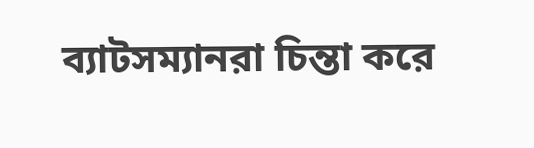ব্যাটসম্যানরা চিন্তা করে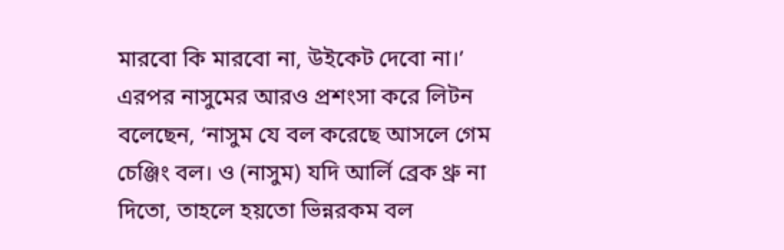মারবো কি মারবো না, উইকেট দেবো না।’
এরপর নাসুমের আরও প্রশংসা করে লিটন বলেছেন, ‘নাসুম যে বল করেছে আসলে গেম চেঞ্জিং বল। ও (নাসুম) যদি আর্লি ব্রেক থ্রু না দিতো, তাহলে হয়তো ভিন্নরকম বল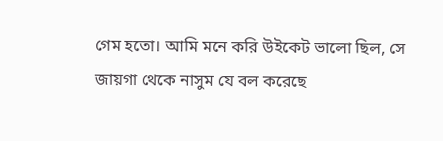গেম হতো। আমি মনে করি উইকেট ভালো ছিল, সে জায়গা থেকে নাসুম যে বল করেছে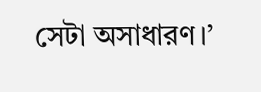সেটা অসাধারণ।’